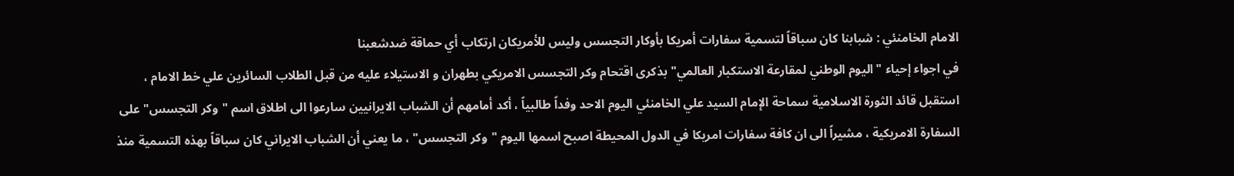الامام الخامنئي : شبابنا كان سباقاً لتسمية سفارات أمريكا بأوكار التجسس وليس للأمريكان ارتكاب أي حماقة ضدشعبنا
في اجواء إحياء "اليوم الوطني لمقارعة الاستكبار العالمي" بذكرى اقتحام وكر التجسس الامريكي بطهران و الاستيلاء عليه من قبل الطلاب السائرين علي خط الامام ، استقبل قائد الثورة الاسلامية سماحة الإمام السيد علي الخامنئي اليوم الاحد وفداً طالبياً ، أكد أمامهم أن الشباب الايرانيين سارعوا الى اطلاق اسم "وكر التجسس" على السفارة الامريكية ، مشيراً الى ان كافة سفارات امريكا في الدول المحيطة اصبح اسمها اليوم "وكر التجسس" ، ما يعني أن الشباب الايراني كان سباقاً بهذه التسمية منذ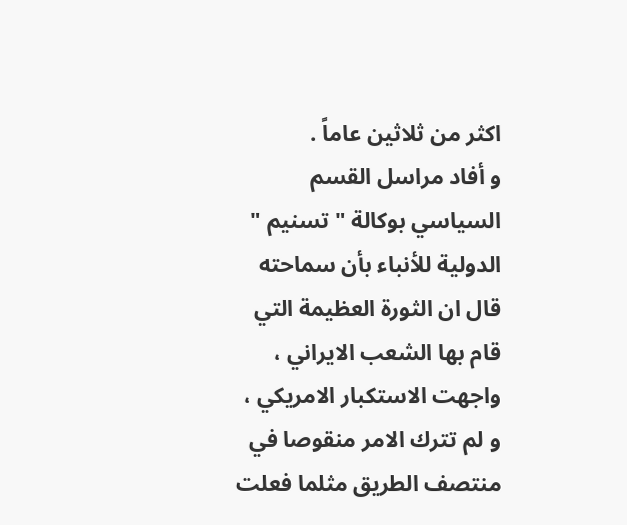اكثر من ثلاثين عاماً .
و أفاد مراسل القسم السياسي بوكالة " تسنيم " الدولية للأنباء بأن سماحته قال ان الثورة العظيمة التي قام بها الشعب الايراني ، واجهت الاستكبار الامريكي ، و لم تترك الامر منقوصا في منتصف الطريق مثلما فعلت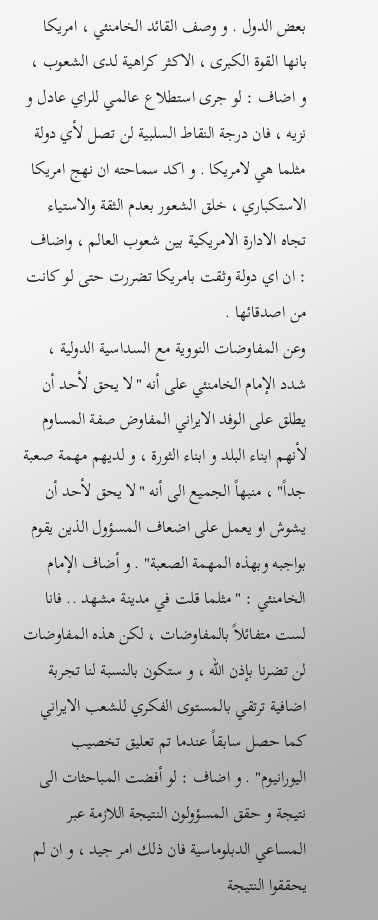بعض الدول . و وصف القائد الخامنئي ، امريكا بانها القوة الكبرى ، الاكثر كراهية لدى الشعوب ، و اضاف : لو جرى استطلاع عالمي للراي عادل و نزيه ، فان درجة النقاط السلبية لن تصل لأي دولة مثلما هي لامريكا . و اكد سماحته ان نهج امريكا الاستكباري ، خلق الشعور بعدم الثقة والاستياء تجاه الادارة الامريكية بين شعوب العالم ، واضاف : ان اي دولة وثقت بامريكا تضررت حتى لو كانت من اصدقائها .
وعن المفاوضات النووية مع السداسية الدولية ، شدد الإمام الخامنئي على أنه "لا يحق لأحد أن يطلق على الوفد الايراني المفاوض صفة المساوم لأنهم ابناء البلد و ابناء الثورة ، و لديهم مهمة صعبة جداً" ، منبهاً الجميع الى أنه "لا يحق لأحد أن يشوش او يعمل على اضعاف المسؤول الذين يقوم بواجبه وبهذه المهمة الصعبة" . و أضاف الإمام الخامنئي : "مثلما قلت في مدينة مشهد .. فانا لست متفائلاً بالمفاوضات ، لكن هذه المفاوضات لن تضرنا بإذن الله ، و ستكون بالنسبة لنا تجربة اضافية ترتقي بالمستوى الفكري للشعب الايراني كما حصل سابقاً عندما تم تعليق تخصيب اليورانيوم" . و اضاف : لو أفضت المباحثات الى نتيجة و حقق المسؤولون النتيجة اللازمة عبر المساعي الدبلوماسية فان ذلك امر جيد ، و ان لم يحققوا النتيجة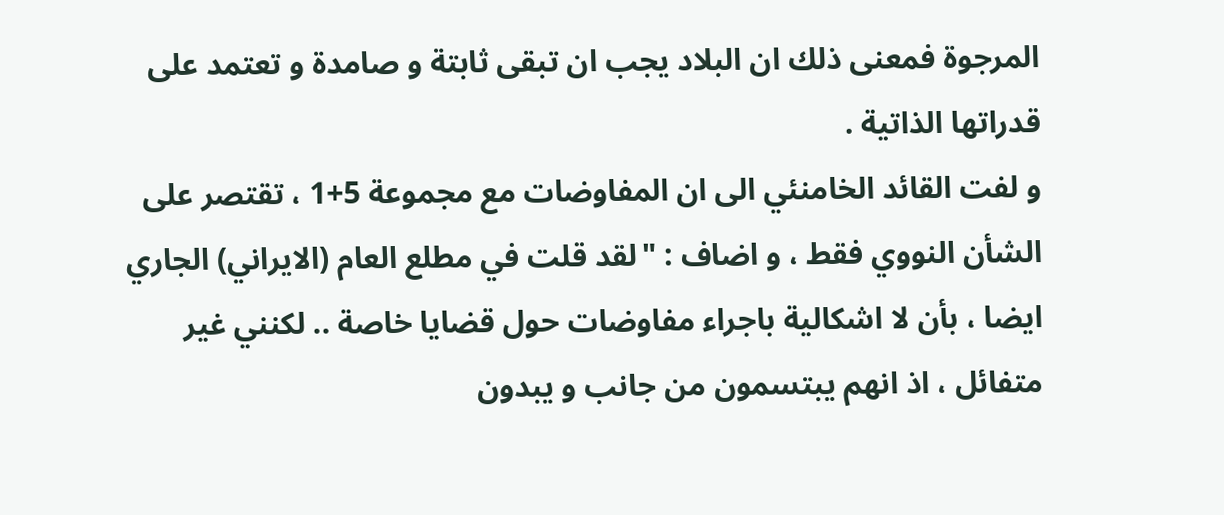المرجوة فمعنى ذلك ان البلاد يجب ان تبقى ثابتة و صامدة و تعتمد على قدراتها الذاتية .
و لفت القائد الخامنئي الى ان المفاوضات مع مجموعة 5+1 ، تقتصر على الشأن النووي فقط ، و اضاف : "لقد قلت في مطلع العام (الايراني) الجاري ايضا ، بأن لا اشكالية باجراء مفاوضات حول قضايا خاصة .. لكنني غير متفائل ، اذ انهم يبتسمون من جانب و يبدون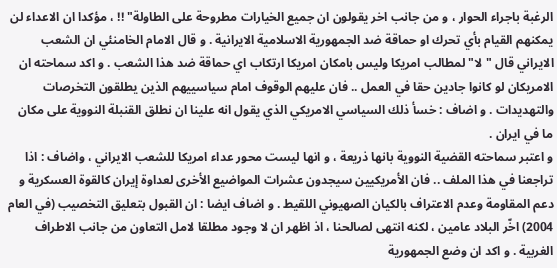الرغبة باجراء الحوار ، و من جانب اخر يقولون ان جميع الخيارات مطروحة على الطاولة" !! ، مؤكدا ان الاعداء لن يمكنهم القيام بأي تحرك او حماقة ضد الجمهورية الاسلامية الايرانية . و قال الامام الخامنئي ان الشعب الايراني قال "لا" لمطالب امريكا وليس بامكان امريكا ارتكاب اي حماقة ضد هذا الشعب . و اكد سماحته ان الامريكان لو كانوا جادين حقا في العمل .. فان عليهم الوقوف امام سياسييهم الذين يطلقون التخرصات والتهديدات . و اضاف : خسأ ذلك السياسي الامريكي الذي يقول انه علينا ان نطلق القنبلة النووية على مكان ما في ايران .
و اعتبر سماحته القضية النووية بانها ذريعة ، و انها ليست محور عداء امريكا للشعب الايراني ، واضاف : اذا تراجعنا في هذا الملف .. فان الأمريكيين سيجدون عشرات المواضيع الأخرى لعداوة إيران كالقوة العسكرية و دعم المقاومة وعدم الاعتراف بالكيان الصهيوني اللقيط . و اضاف ايضا : ان القبول بتعليق التخصيب (في العام 2004) اخّر البلاد عامين ، لكنه انتهى لصالحنا ، اذ اظهر ان لا وجود مطلقا لامل التعاون من جانب الاطراف الغربية . و اكد ان وضع الجمهورية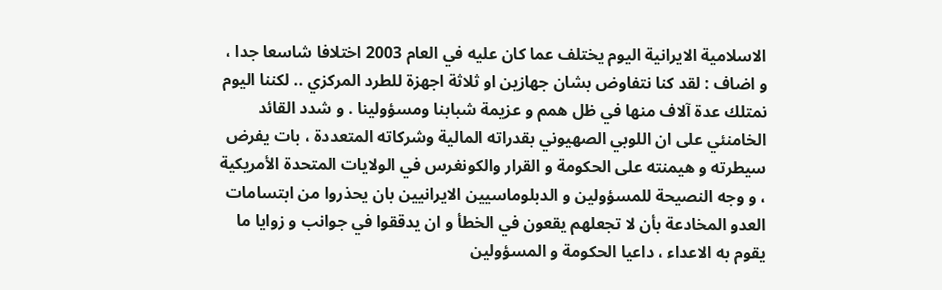الاسلامية الايرانية اليوم يختلف عما كان عليه في العام 2003 اختلافا شاسعا جدا ، و اضاف : لقد كنا نتفاوض بشان جهازين او ثلاثة اجهزة للطرد المركزي .. لكننا اليوم نمتلك عدة آلاف منها في ظل همم و عزيمة شبابنا ومسؤولينا . و شدد القائد الخامنئي على ان اللوبي الصهيوني بقدراته المالية وشركاته المتعددة ، بات يفرض سيطرته و هيمنته على الحكومة و القرار والكونغرس في الولايات المتحدة الأمريكية ، و وجه النصيحة للمسؤولين و الدبلوماسيين الايرانيين بان يحذروا من ابتسامات العدو المخادعة بأن لا تجعلهم يقعون في الخطأ و ان يدققوا في جوانب و زوايا ما يقوم به الاعداء ، داعيا الحكومة و المسؤولين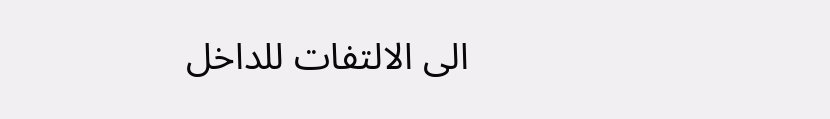الى الالتفات للداخل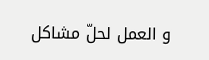و العمل لحلّ مشاكل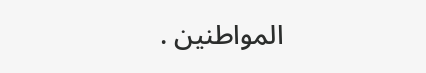المواطنين .